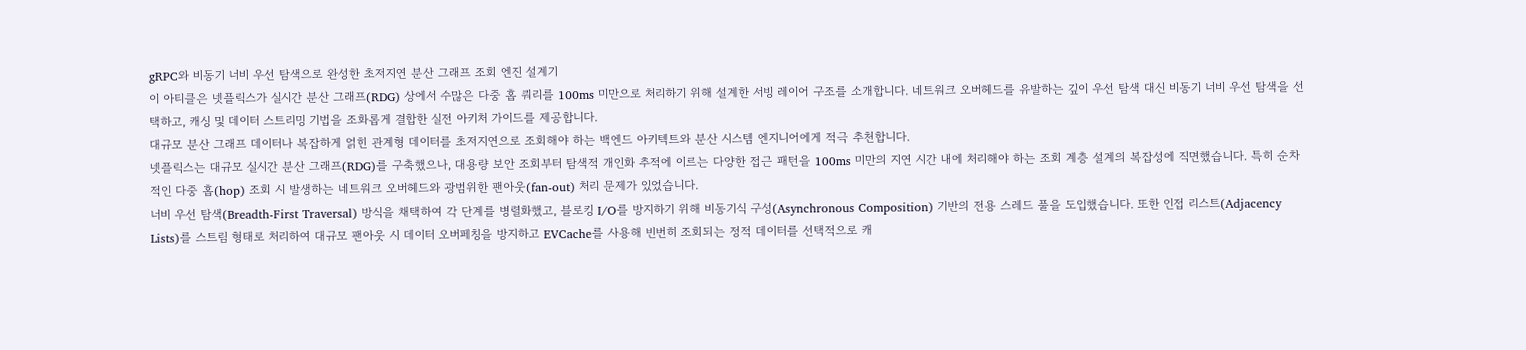gRPC와 비동기 너비 우선 탐색으로 완성한 초저지연 분산 그래프 조회 엔진 설계기
이 아티클은 넷플릭스가 실시간 분산 그래프(RDG) 상에서 수많은 다중 홉 쿼리를 100ms 미만으로 처리하기 위해 설계한 서빙 레이어 구조를 소개합니다. 네트워크 오버헤드를 유발하는 깊이 우선 탐색 대신 비동기 너비 우선 탐색을 선택하고, 캐싱 및 데이터 스트리밍 기법을 조화롭게 결합한 실전 아키처 가이드를 제공합니다.
대규모 분산 그래프 데이터나 복잡하게 얽힌 관계형 데이터를 초저지연으로 조회해야 하는 백엔드 아키텍트와 분산 시스템 엔지니어에게 적극 추천합니다.
넷플릭스는 대규모 실시간 분산 그래프(RDG)를 구축했으나, 대용량 보안 조회부터 탐색적 개인화 추적에 이르는 다양한 접근 패턴을 100ms 미만의 지연 시간 내에 처리해야 하는 조회 계층 설계의 복잡성에 직면했습니다. 특히 순차적인 다중 홉(hop) 조회 시 발생하는 네트워크 오버헤드와 광범위한 팬아웃(fan-out) 처리 문제가 있었습니다.
너비 우선 탐색(Breadth-First Traversal) 방식을 채택하여 각 단계를 병렬화했고, 블로킹 I/O를 방지하기 위해 비동기식 구성(Asynchronous Composition) 기반의 전용 스레드 풀을 도입했습니다. 또한 인접 리스트(Adjacency Lists)를 스트림 형태로 처리하여 대규모 팬아웃 시 데이터 오버페칭을 방지하고 EVCache를 사용해 빈번히 조회되는 정적 데이터를 선택적으로 캐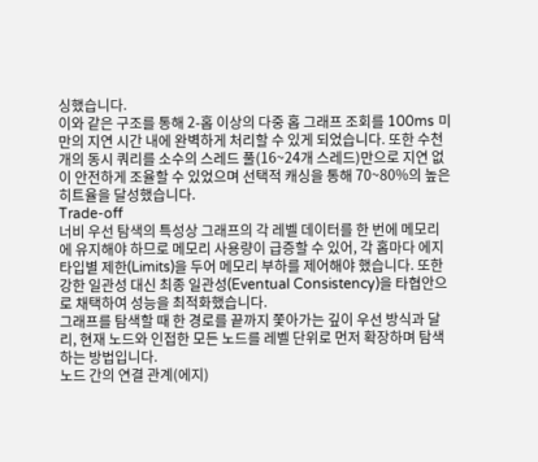싱했습니다.
이와 같은 구조를 통해 2-홉 이상의 다중 홉 그래프 조회를 100ms 미만의 지연 시간 내에 완벽하게 처리할 수 있게 되었습니다. 또한 수천 개의 동시 쿼리를 소수의 스레드 풀(16~24개 스레드)만으로 지연 없이 안전하게 조율할 수 있었으며 선택적 캐싱을 통해 70~80%의 높은 히트율을 달성했습니다.
Trade-off
너비 우선 탐색의 특성상 그래프의 각 레벨 데이터를 한 번에 메모리에 유지해야 하므로 메모리 사용량이 급증할 수 있어, 각 홉마다 에지 타입별 제한(Limits)을 두어 메모리 부하를 제어해야 했습니다. 또한 강한 일관성 대신 최종 일관성(Eventual Consistency)을 타협안으로 채택하여 성능을 최적화했습니다.
그래프를 탐색할 때 한 경로를 끝까지 쫓아가는 깊이 우선 방식과 달리, 현재 노드와 인접한 모든 노드를 레벨 단위로 먼저 확장하며 탐색하는 방법입니다.
노드 간의 연결 관계(에지)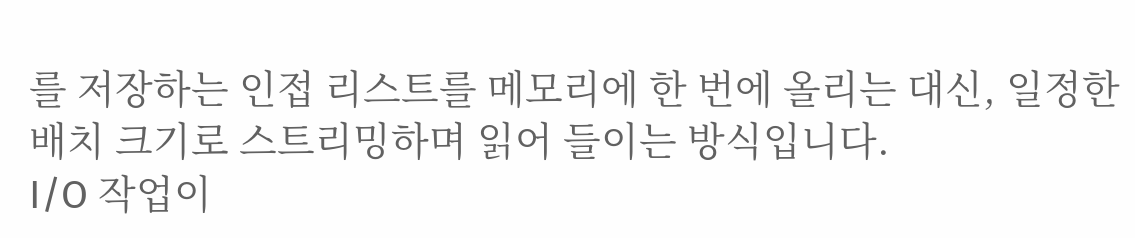를 저장하는 인접 리스트를 메모리에 한 번에 올리는 대신, 일정한 배치 크기로 스트리밍하며 읽어 들이는 방식입니다.
I/O 작업이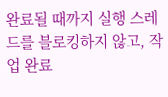완료될 때까지 실행 스레드를 블로킹하지 않고, 작업 완료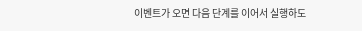이벤트가 오면 다음 단계를 이어서 실행하도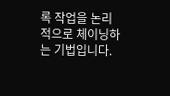록 작업을 논리적으로 체이닝하는 기법입니다.